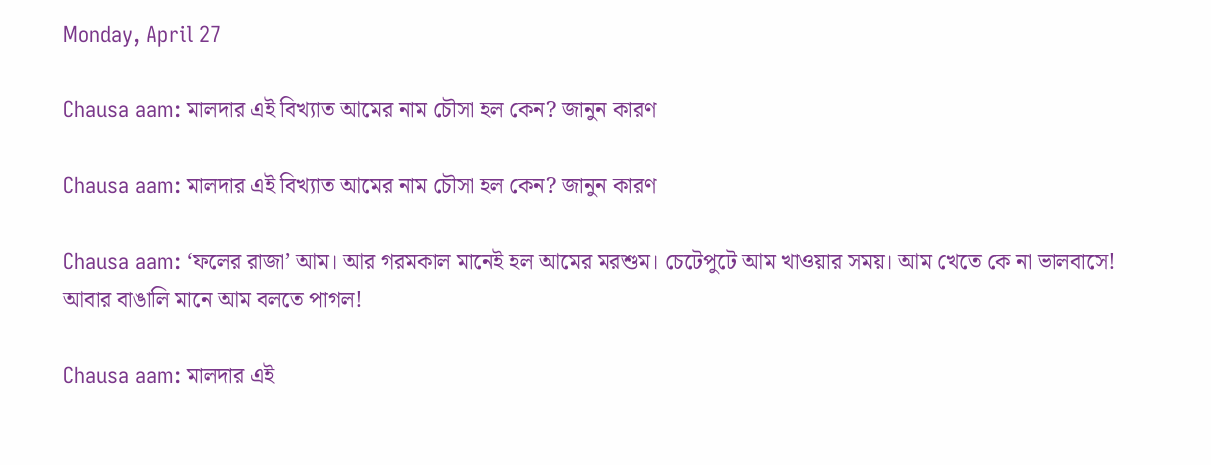Monday, April 27

Chausa aam: মালদার এই বিখ্যাত আমের নাম চৌসা হল কেন? জানুন কারণ

Chausa aam: মালদার এই বিখ্যাত আমের নাম চৌসা হল কেন? জানুন কারণ

Chausa aam: ‘ফলের রাজা’ আম। আর গরমকাল মানেই হল আমের মরশুম। চেটেপুটে আম খাওয়ার সময়। আম খেতে কে না ভালবাসে! আবার বাঙালি মানে আম বলতে পাগল!

Chausa aam: মালদার এই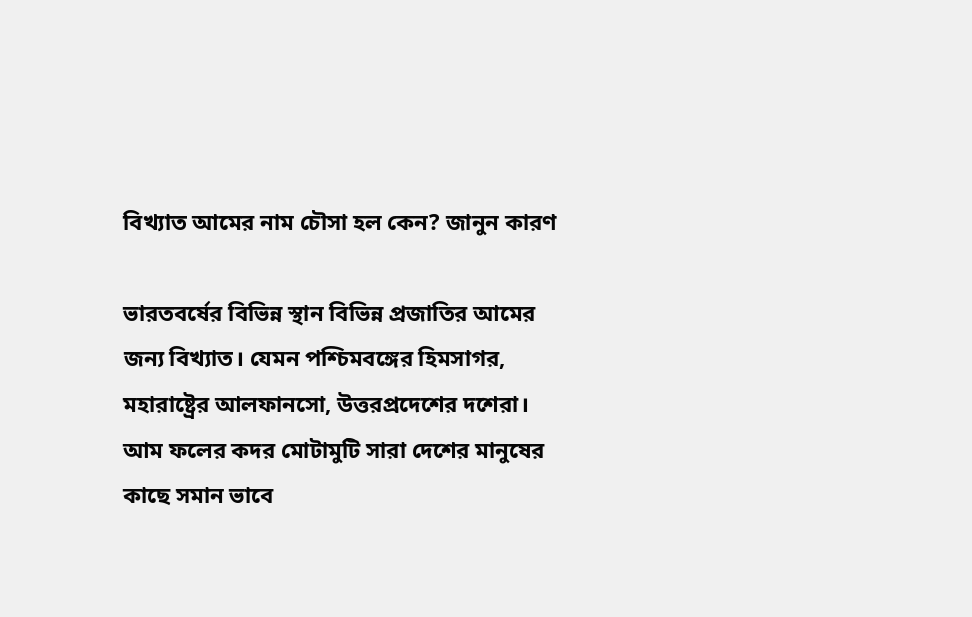বিখ্যাত আমের নাম চৌসা হল কেন? জানুন কারণ

ভারতবর্ষের বিভিন্ন স্থান বিভিন্ন প্রজাতির আমের জন্য বিখ্যাত। যেমন পশ্চিমবঙ্গের হিমসাগর, মহারাষ্ট্রের আলফানসো, উত্তরপ্রদেশের দশেরা। আম ফলের কদর মোটামুটি সারা দেশের মানুষের কাছে সমান ভাবে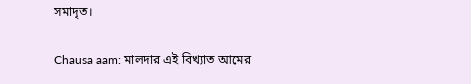সমাদৃত।

Chausa aam: মালদার এই বিখ্যাত আমের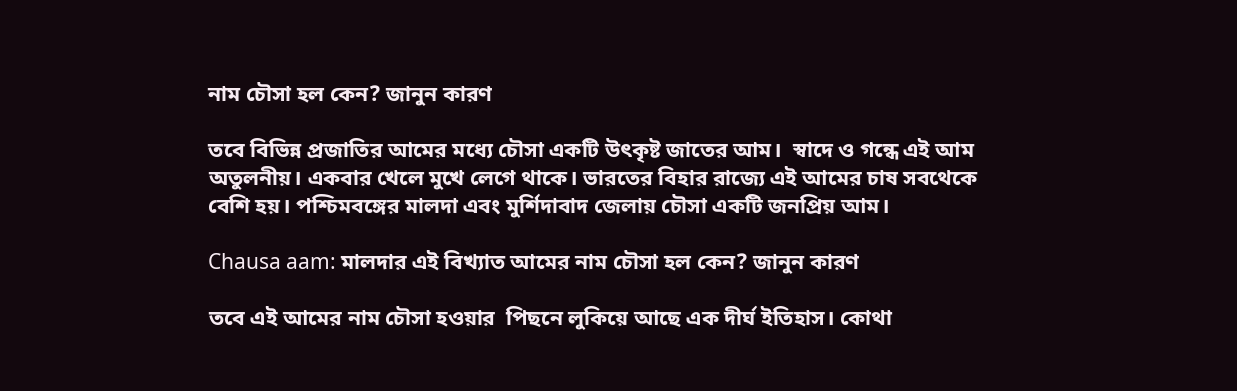নাম চৌসা হল কেন? জানুন কারণ

তবে বিভিন্ন প্রজাতির আমের মধ্যে চৌসা একটি উৎকৃষ্ট জাতের আম।  স্বাদে ও গন্ধে এই আম অতুলনীয়। একবার খেলে মুখে লেগে থাকে। ভারতের বিহার রাজ্যে এই আমের চাষ সবথেকে বেশি হয়। পশ্চিমবঙ্গের মালদা এবং মুর্শিদাবাদ জেলায় চৌসা একটি জনপ্রিয় আম।

Chausa aam: মালদার এই বিখ্যাত আমের নাম চৌসা হল কেন? জানুন কারণ

তবে এই আমের নাম চৌসা হওয়ার  পিছনে লুকিয়ে আছে এক দীর্ঘ ইতিহাস। কোথা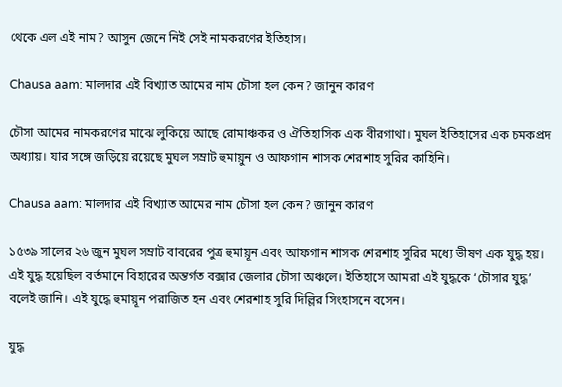থেকে এল এই নাম? আসুন জেনে নিই সেই নামকরণের ইতিহাস।

Chausa aam: মালদার এই বিখ্যাত আমের নাম চৌসা হল কেন? জানুন কারণ

চৌসা আমের নামকরণের মাঝে লুকিয়ে আছে রোমাঞ্চকর ও ঐতিহাসিক এক বীরগাথা। মুঘল ইতিহাসের এক চমকপ্রদ অধ্যায়। যার সঙ্গে জড়িয়ে রয়েছে মুঘল সম্রাট হুমায়ুন ও আফগান শাসক শেরশাহ সুরির কাহিনি।

Chausa aam: মালদার এই বিখ্যাত আমের নাম চৌসা হল কেন? জানুন কারণ

১৫৩৯ সালের ২৬ জুন মুঘল সম্রাট বাবরের পুত্র হুমায়ূন এবং আফগান শাসক শেরশাহ সুরির মধ্যে ভীষণ এক যুদ্ধ হয়। এই যুদ্ধ হয়েছিল বর্তমানে বিহারের অন্তর্গত বক্সার জেলার চৌসা অঞ্চলে। ইতিহাসে আমরা এই যুদ্ধকে ‘চৌসার যুদ্ধ’ বলেই জানি। এই যুদ্ধে হুমায়ূন পরাজিত হন এবং শেরশাহ সুরি দিল্লির সিংহাসনে বসেন।

যুদ্ধ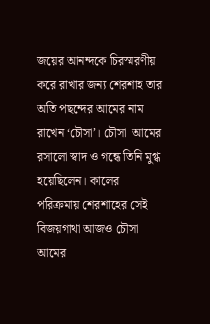জয়ের আনন্দকে চিরস্মরণীয় করে রাখার জন্য শেরশাহ তার অতি পছন্দের আমের নাম রাখেন ‘চৌসা’। চৌসা  আমের রসালো স্বাদ ও গন্ধে তিনি মুগ্ধ হয়েছিলেন। কালের পরিক্রমায় শেরশাহের সেই বিজয়গাথা আজও চৌসা আমের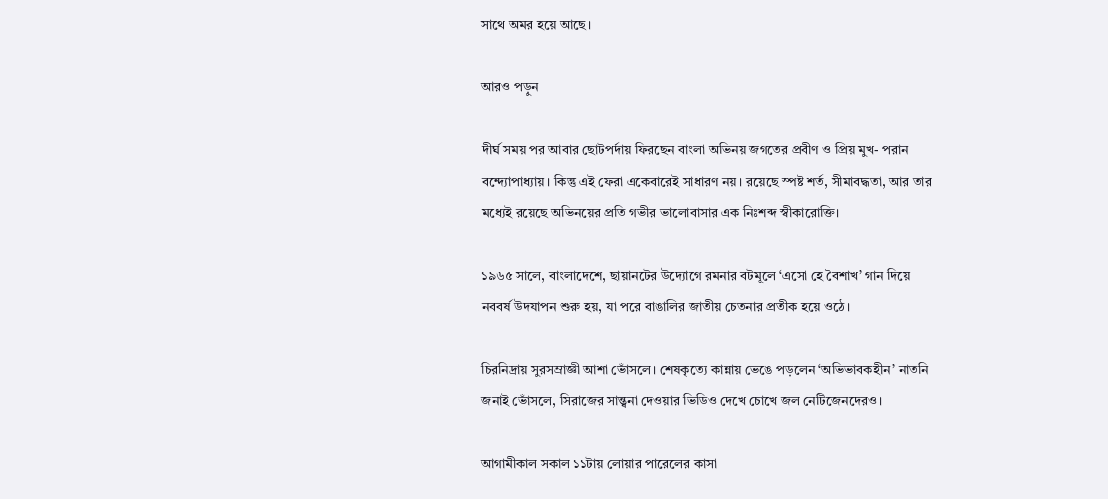সাথে অমর হয়ে আছে।

আরও পড়ুন

দীর্ঘ সময় পর আবার ছোটপর্দায় ফিরছেন বাংলা অভিনয় জগতের প্রবীণ ও প্রিয় মুখ- পরান বন্দ্যোপাধ্যায়। কিন্তু এই ফেরা একেবারেই সাধারণ নয়। রয়েছে স্পষ্ট শর্ত, সীমাবদ্ধতা, আর তার মধ্যেই রয়েছে অভিনয়ের প্রতি গভীর ভালোবাসার এক নিঃশব্দ স্বীকারোক্তি।

১৯৬৫ সালে, বাংলাদেশে, ছায়ানটের উদ্যোগে রমনার বটমূলে ‘এসো হে বৈশাখ’ গান দিয়ে নববর্ষ উদযাপন শুরু হয়, যা পরে বাঙালির জাতীয় চেতনার প্রতীক হয়ে ওঠে।

চিরনিদ্রায় সুরসম্রাজ্ঞী আশা ভোঁসলে। শেষকৃত্যে কান্নায় ভেঙে পড়লেন ‘অভিভাবকহীন’ নাতনি জনাই ভোঁসলে, সিরাজের সান্ত্বনা দেওয়ার ভিডিও দেখে চোখে জল নেটিজেনদেরও।

আগামীকাল সকাল ১১টায় লোয়ার পারেলের কাসা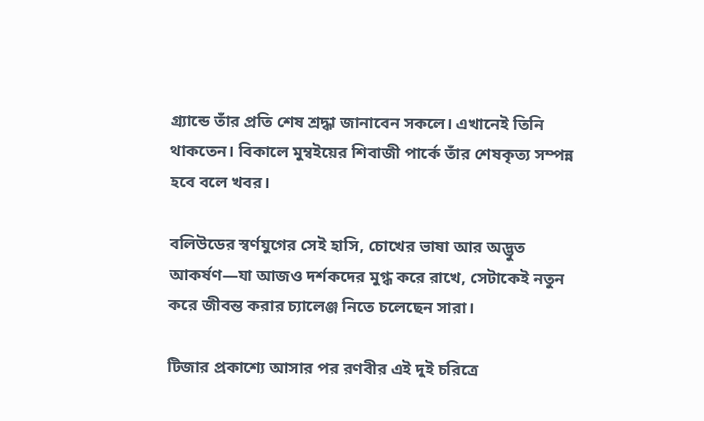গ্র্যান্ডে তাঁর প্রতি শেষ শ্রদ্ধা জানাবেন সকলে। এখানেই তিনি থাকতেন। বিকালে মুম্বইয়ের শিবাজী পার্কে তাঁর শেষকৃত্য সম্পন্ন হবে বলে খবর।

বলিউডের স্বর্ণযুগের সেই হাসি, চোখের ভাষা আর অদ্ভুত আকর্ষণ—যা আজও দর্শকদের মুগ্ধ করে রাখে, সেটাকেই নতুন করে জীবন্ত করার চ্যালেঞ্জ নিতে চলেছেন সারা।

টিজার প্রকাশ্যে আসার পর রণবীর এই দুই চরিত্রে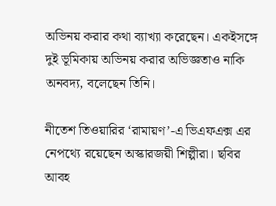অভিনয় করার কথা ব্যাখ্যা করেছেন। একইসঙ্গে দুই ভূমিকায় অভিনয় করার অভিজ্ঞতাও নাকি অনবদ্য, বলেছেন তিনি।

নীতেশ তিওয়ারির ‘রামায়ণ’-এ ভিএফএক্স এর নেপথ্যে রয়েছেন অস্কারজয়ী শিল্পীরা। ছবির আবহ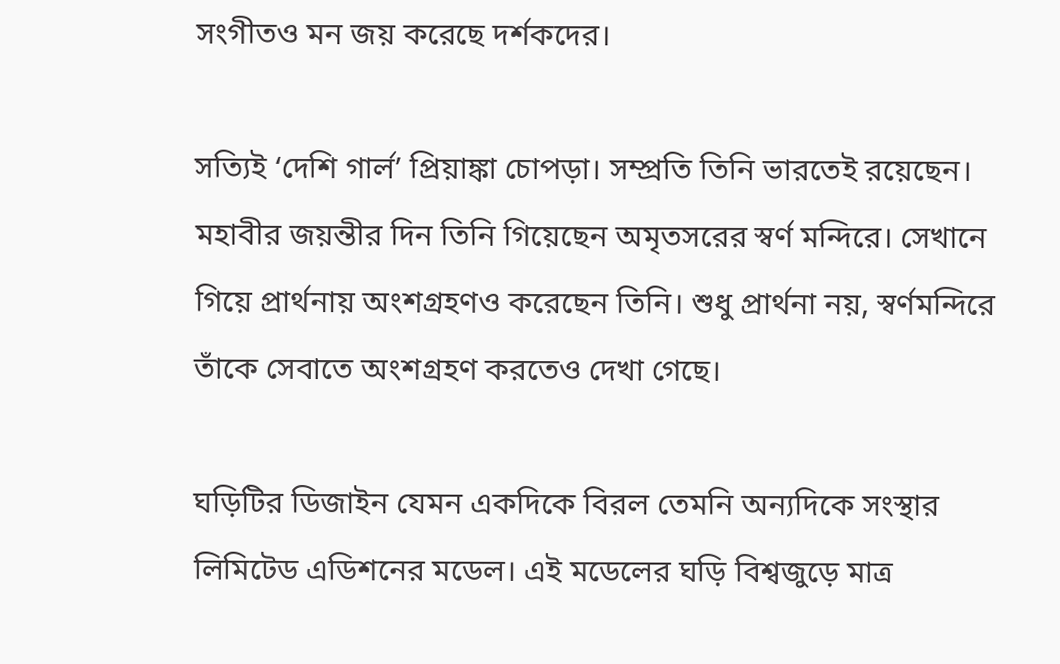সংগীতও মন জয় করেছে দর্শকদের।

সত্যিই ‘দেশি গার্ল’ প্রিয়াঙ্কা চোপড়া। সম্প্রতি তিনি ভারতেই রয়েছেন। মহাবীর জয়ন্তীর দিন তিনি গিয়েছেন অমৃতসরের স্বর্ণ মন্দিরে। সেখানে গিয়ে প্রার্থনায় অংশগ্রহণও করেছেন তিনি। শুধু প্রার্থনা নয়, স্বর্ণমন্দিরে তাঁকে সেবাতে অংশগ্রহণ করতেও দেখা গেছে।

ঘড়িটির ডিজাইন যেমন একদিকে বিরল তেমনি অন্যদিকে সংস্থার লিমিটেড এডিশনের মডেল। এই মডেলের ঘড়ি বিশ্বজুড়ে মাত্র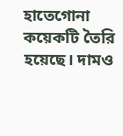হাতেগোনা কয়েকটি তৈরি হয়েছে। দামও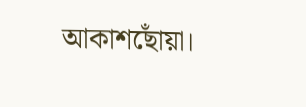আকাশছোঁয়া।